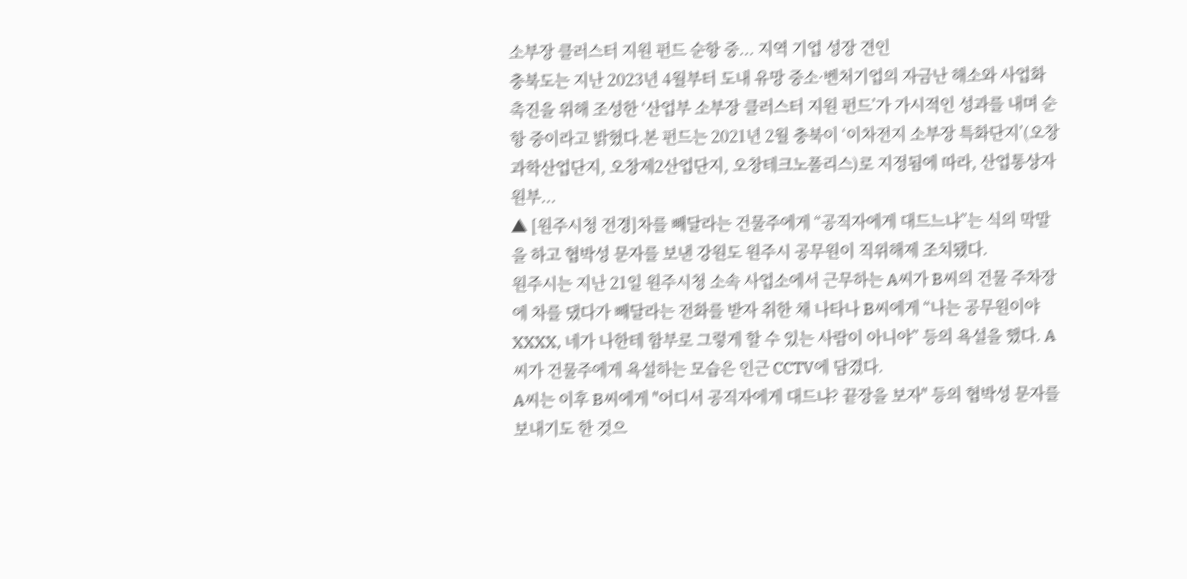소부장 클러스터 지원 펀드 순항 중... 지역 기업 성장 견인
충북도는 지난 2023년 4월부터 도내 유망 중소·벤처기업의 자금난 해소와 사업화 촉진을 위해 조성한 ‘산업부 소부장 클러스터 지원 펀드’가 가시적인 성과를 내며 순항 중이라고 밝혔다.본 펀드는 2021년 2월 충북이 ‘이차전지 소부장 특화단지’(오창과학산업단지, 오창제2산업단지, 오창테크노폴리스)로 지정됨에 따라, 산업통상자원부...
▲ [원주시청 전경]차를 빼달라는 건물주에게 “공직자에게 대드느냐”는 식의 막말을 하고 협박성 문자를 보낸 강원도 원주시 공무원이 직위해제 조치됐다.
원주시는 지난 21일 원주시청 소속 사업소에서 근무하는 A씨가 B씨의 건물 주차장에 차를 댔다가 빼달라는 전화를 받자 취한 채 나타나 B씨에게 “나는 공무원이야 XXXX, 네가 나한테 함부로 그렇게 할 수 있는 사람이 아니야” 등의 욕설을 했다. A씨가 건물주에게 욕설하는 모습은 인근 CCTV에 담겼다.
A씨는 이후 B씨에게 "어디서 공직자에게 대드냐? 끝장을 보자" 등의 협박성 문자를 보내기도 한 것으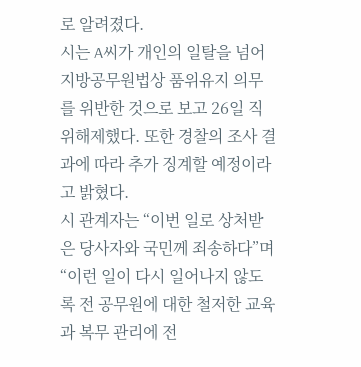로 알려졌다.
시는 A씨가 개인의 일탈을 넘어 지방공무원법상 품위유지 의무를 위반한 것으로 보고 26일 직위해제했다. 또한 경찰의 조사 결과에 따라 추가 징계할 예정이라고 밝혔다.
시 관계자는 “이번 일로 상처받은 당사자와 국민께 죄송하다”며 “이런 일이 다시 일어나지 않도록 전 공무원에 대한 철저한 교육과 복무 관리에 전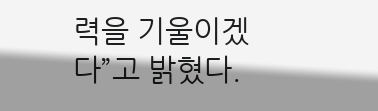력을 기울이겠다”고 밝혔다.